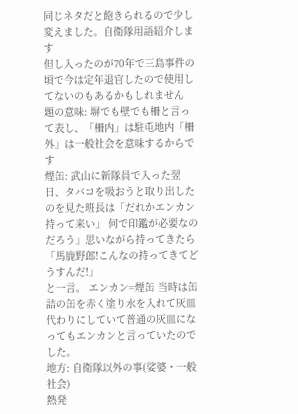同じネタだと飽きられるので少し変えました。自衛隊用語紹介します
但し入ったのが70年で三島事件の頃で今は定年退官したので使用してないのもあるかもしれません
題の意味: 塀でも壁でも柵と言って表し、「柵内」は駐屯地内「柵外」は一般社会を意味するからです
煙缶: 武山に新隊員で入った翌日、タバコを吸おうと取り出したのを見た班長は「だれかエンカン持って来い」 何で印鑑が必要なのだろう」思いながら持ってきたら「馬鹿野郎!こんなの持ってきてどうすんだ!」
と一言。 エンカン=煙缶 当時は缶詰の缶を赤く塗り水を入れて灰皿代わりにしていて普通の灰皿になってもエンカンと言っていたのでした。
地方: 自衛隊以外の事(娑婆・一般社会)
熱発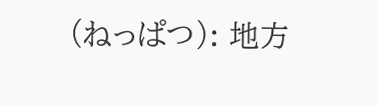(ねっぱつ): 地方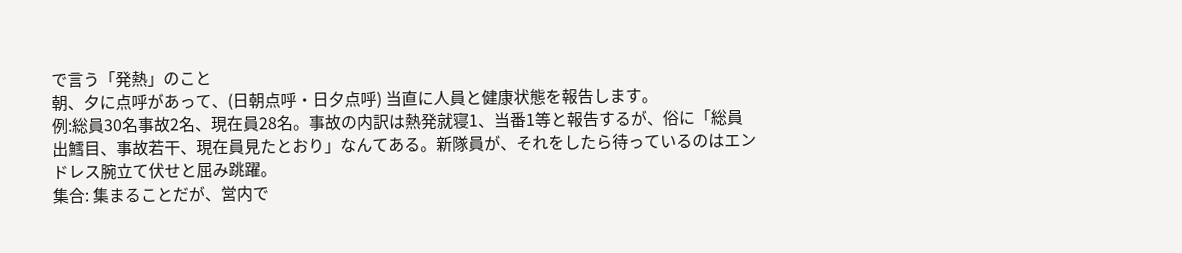で言う「発熱」のこと
朝、夕に点呼があって、(日朝点呼・日夕点呼) 当直に人員と健康状態を報告します。
例:総員30名事故2名、現在員28名。事故の内訳は熱発就寝1、当番1等と報告するが、俗に「総員出鱈目、事故若干、現在員見たとおり」なんてある。新隊員が、それをしたら待っているのはエンドレス腕立て伏せと屈み跳躍。
集合: 集まることだが、営内で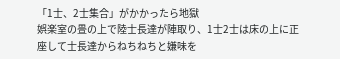「1士、2士集合」がかかったら地獄
娯楽室の畳の上で陸士長達が陣取り、1士2士は床の上に正座して士長達からねちねちと嫌味を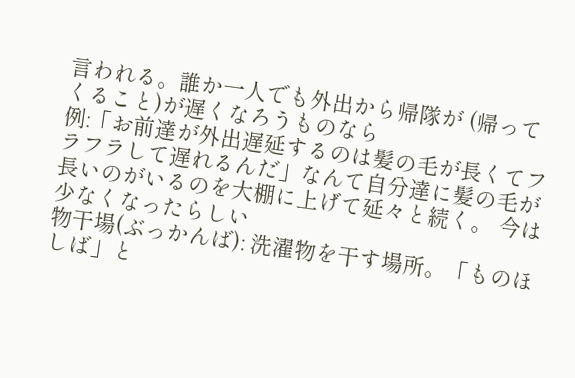言われる。誰か一人でも外出から帰隊が (帰ってくること)が遅くなろうものなら
例:「お前達が外出遅延するのは髪の毛が長くてフラフラして遅れるんだ」なんて自分達に髪の毛が長いのがいるのを大棚に上げて延々と続く。 今は少なくなったらしい
物干場(ぶっかんば): 洗濯物を干す場所。「ものほしば」と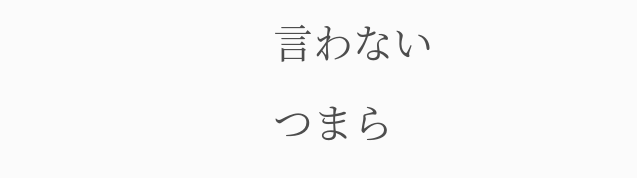言わない
つまら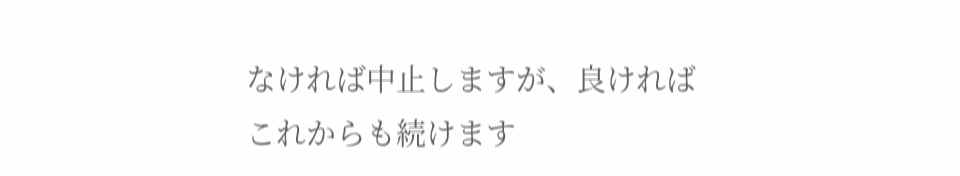なければ中止しますが、良ければこれからも続けます